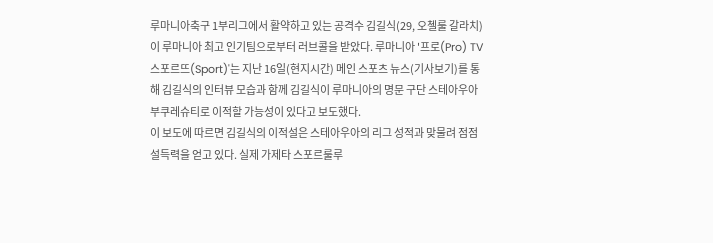루마니아축구 1부리그에서 활약하고 있는 공격수 김길식(29, 오첼룰 갈라치)이 루마니아 최고 인기팀으로부터 러브콜을 받았다. 루마니아 '프로(Pro) TV 스포르뜨(Sport)'는 지난 16일(현지시간) 메인 스포츠 뉴스(기사보기)를 통해 김길식의 인터뷰 모습과 함께 김길식이 루마니아의 명문 구단 스테아우아 부쿠레슈티로 이적할 가능성이 있다고 보도했다.
이 보도에 따르면 김길식의 이적설은 스테아우아의 리그 성적과 맞물려 점점 설득력을 얻고 있다. 실제 가제타 스포르룰루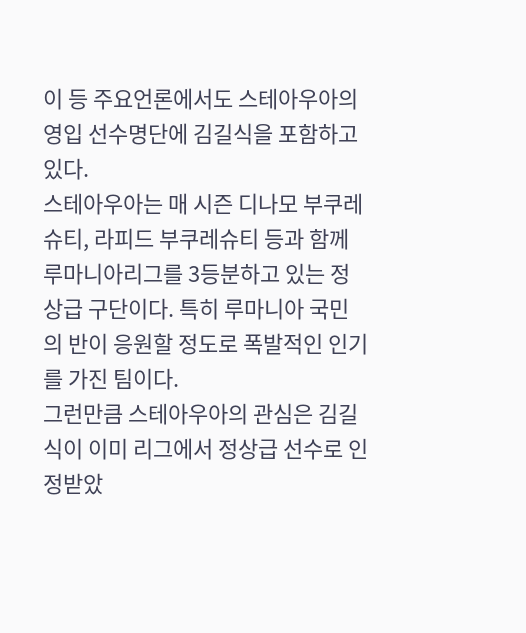이 등 주요언론에서도 스테아우아의 영입 선수명단에 김길식을 포함하고 있다.
스테아우아는 매 시즌 디나모 부쿠레슈티, 라피드 부쿠레슈티 등과 함께 루마니아리그를 3등분하고 있는 정상급 구단이다. 특히 루마니아 국민의 반이 응원할 정도로 폭발적인 인기를 가진 팀이다.
그런만큼 스테아우아의 관심은 김길식이 이미 리그에서 정상급 선수로 인정받았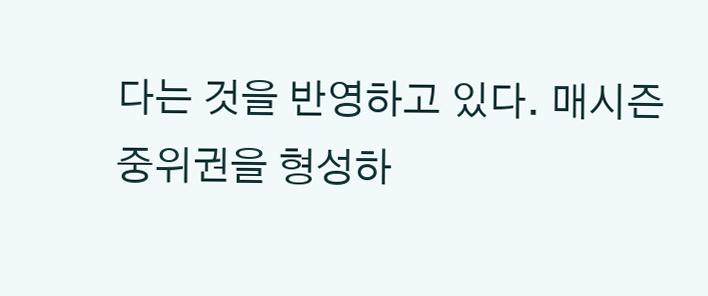다는 것을 반영하고 있다. 매시즌 중위권을 형성하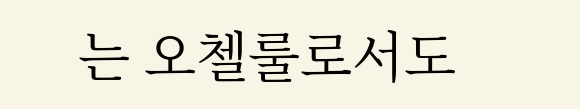는 오첼룰로서도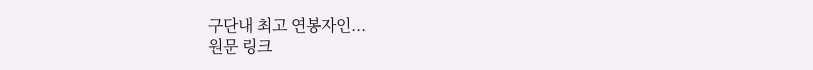구단내 최고 연봉자인...
원문 링크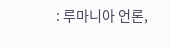: 루마니아 언론,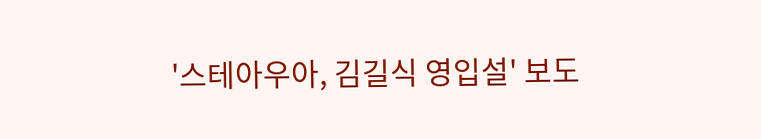'스테아우아, 김길식 영입설' 보도